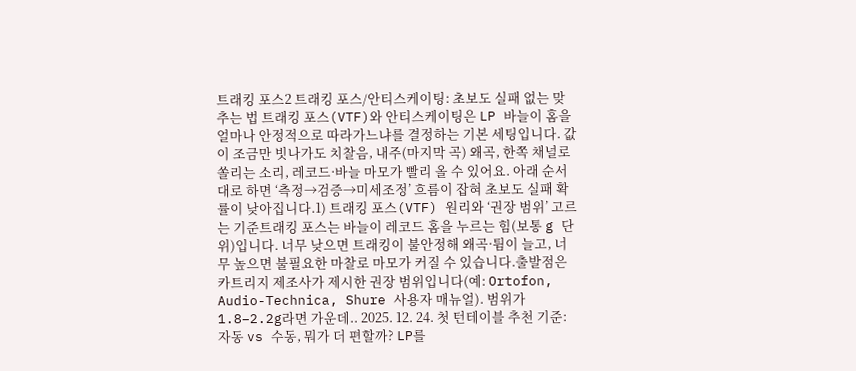트래킹 포스2 트래킹 포스/안티스케이팅: 초보도 실패 없는 맞추는 법 트래킹 포스(VTF)와 안티스케이팅은 LP 바늘이 홈을 얼마나 안정적으로 따라가느냐를 결정하는 기본 세팅입니다. 값이 조금만 빗나가도 치찰음, 내주(마지막 곡) 왜곡, 한쪽 채널로 쏠리는 소리, 레코드·바늘 마모가 빨리 올 수 있어요. 아래 순서대로 하면 ‘측정→검증→미세조정’ 흐름이 잡혀 초보도 실패 확률이 낮아집니다.1) 트래킹 포스(VTF) 원리와 ‘권장 범위’ 고르는 기준트래킹 포스는 바늘이 레코드 홈을 누르는 힘(보통 g 단위)입니다. 너무 낮으면 트래킹이 불안정해 왜곡·튐이 늘고, 너무 높으면 불필요한 마찰로 마모가 커질 수 있습니다.출발점은 카트리지 제조사가 제시한 권장 범위입니다(예: Ortofon, Audio-Technica, Shure 사용자 매뉴얼). 범위가 1.8–2.2g라면 가운데.. 2025. 12. 24. 첫 턴테이블 추천 기준: 자동 vs 수동, 뭐가 더 편할까? LP를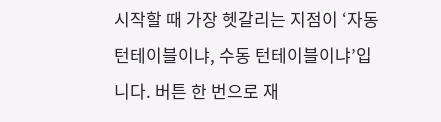시작할 때 가장 헷갈리는 지점이 ‘자동 턴테이블이냐, 수동 턴테이블이냐’입니다. 버튼 한 번으로 재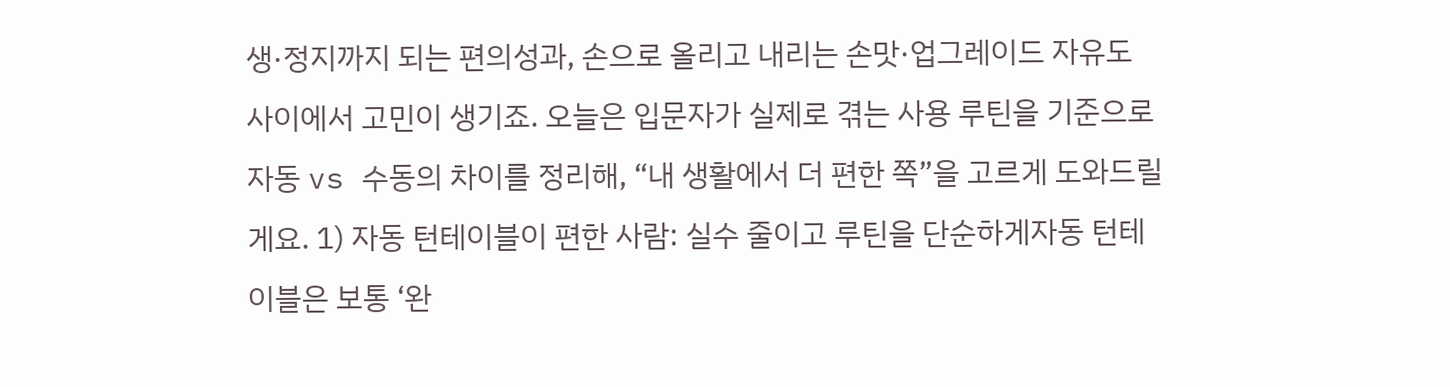생·정지까지 되는 편의성과, 손으로 올리고 내리는 손맛·업그레이드 자유도 사이에서 고민이 생기죠. 오늘은 입문자가 실제로 겪는 사용 루틴을 기준으로 자동 vs 수동의 차이를 정리해, “내 생활에서 더 편한 쪽”을 고르게 도와드릴게요. 1) 자동 턴테이블이 편한 사람: 실수 줄이고 루틴을 단순하게자동 턴테이블은 보통 ‘완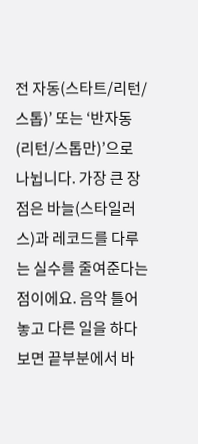전 자동(스타트/리턴/스톱)’ 또는 ‘반자동(리턴/스톱만)’으로 나뉩니다. 가장 큰 장점은 바늘(스타일러스)과 레코드를 다루는 실수를 줄여준다는 점이에요. 음악 틀어놓고 다른 일을 하다 보면 끝부분에서 바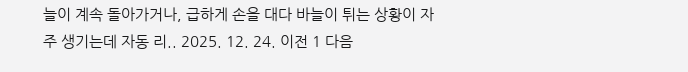늘이 계속 돌아가거나, 급하게 손을 대다 바늘이 튀는 상황이 자주 생기는데 자동 리.. 2025. 12. 24. 이전 1 다음